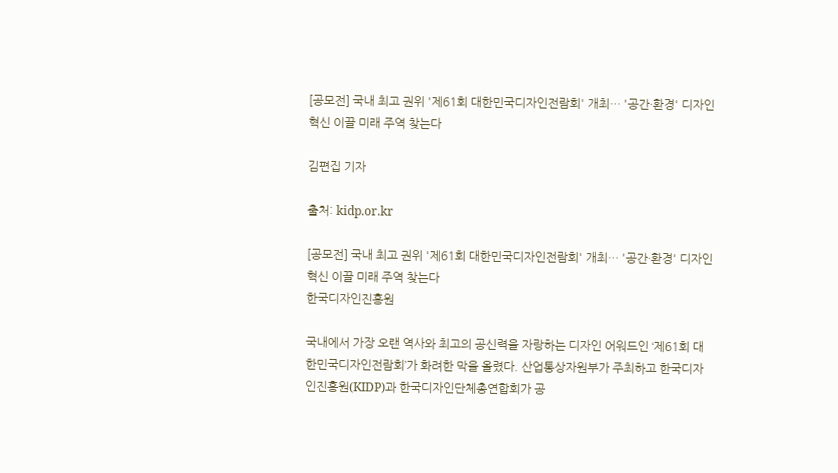[공모전] 국내 최고 권위 '제61회 대한민국디자인전람회' 개최… '공간·환경' 디자인 혁신 이끌 미래 주역 찾는다

김편집 기자

출처: kidp.or.kr

[공모전] 국내 최고 권위 '제61회 대한민국디자인전람회' 개최… '공간·환경' 디자인 혁신 이끌 미래 주역 찾는다
한국디자인진흥원

국내에서 가장 오랜 역사와 최고의 공신력을 자랑하는 디자인 어워드인 ‘제61회 대한민국디자인전람회’가 화려한 막을 올렸다. 산업통상자원부가 주최하고 한국디자인진흥원(KIDP)과 한국디자인단체총연합회가 공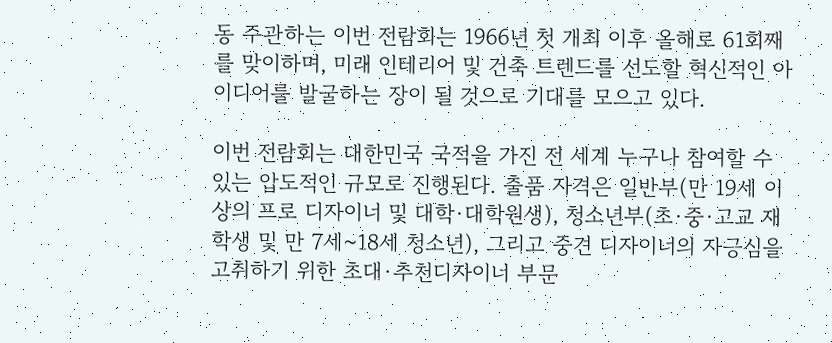동 주관하는 이번 전람회는 1966년 첫 개최 이후 올해로 61회째를 맞이하며, 미래 인테리어 및 건축 트렌드를 선도할 혁신적인 아이디어를 발굴하는 장이 될 것으로 기대를 모으고 있다.

이번 전람회는 대한민국 국적을 가진 전 세계 누구나 참여할 수 있는 압도적인 규모로 진행된다. 출품 자격은 일반부(만 19세 이상의 프로 디자이너 및 대학·대학원생), 청소년부(초·중·고교 재학생 및 만 7세~18세 청소년), 그리고 중견 디자이너의 자긍심을 고취하기 위한 초대·추천디자이너 부문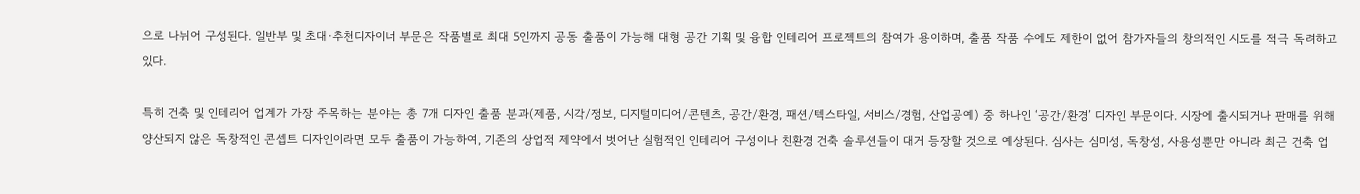으로 나뉘어 구성된다. 일반부 및 초대·추천디자이너 부문은 작품별로 최대 5인까지 공동 출품이 가능해 대형 공간 기획 및 융합 인테리어 프로젝트의 참여가 용이하며, 출품 작품 수에도 제한이 없어 참가자들의 창의적인 시도를 적극 독려하고 있다.

특히 건축 및 인테리어 업계가 가장 주목하는 분야는 총 7개 디자인 출품 분과(제품, 시각/정보, 디지털미디어/콘텐츠, 공간/환경, 패션/텍스타일, 서비스/경험, 산업공예) 중 하나인 ‘공간/환경’ 디자인 부문이다. 시장에 출시되거나 판매를 위해 양산되지 않은 독창적인 콘셉트 디자인이라면 모두 출품이 가능하여, 기존의 상업적 제약에서 벗어난 실험적인 인테리어 구성이나 친환경 건축 솔루션들이 대거 등장할 것으로 예상된다. 심사는 심미성, 독창성, 사용성뿐만 아니라 최근 건축 업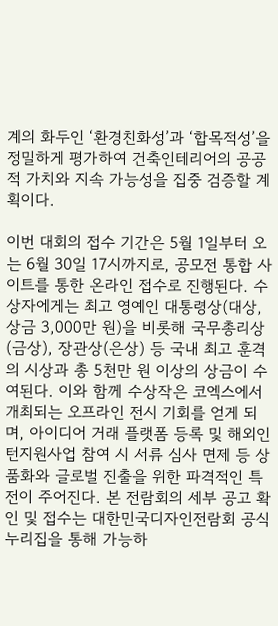계의 화두인 ‘환경친화성’과 ‘합목적성’을 정밀하게 평가하여 건축인테리어의 공공적 가치와 지속 가능성을 집중 검증할 계획이다.

이번 대회의 접수 기간은 5월 1일부터 오는 6월 30일 17시까지로, 공모전 통합 사이트를 통한 온라인 접수로 진행된다. 수상자에게는 최고 영예인 대통령상(대상, 상금 3,000만 원)을 비롯해 국무총리상(금상), 장관상(은상) 등 국내 최고 훈격의 시상과 총 5천만 원 이상의 상금이 수여된다. 이와 함께 수상작은 코엑스에서 개최되는 오프라인 전시 기회를 얻게 되며, 아이디어 거래 플랫폼 등록 및 해외인턴지원사업 참여 시 서류 심사 면제 등 상품화와 글로벌 진출을 위한 파격적인 특전이 주어진다. 본 전람회의 세부 공고 확인 및 접수는 대한민국디자인전람회 공식 누리집을 통해 가능하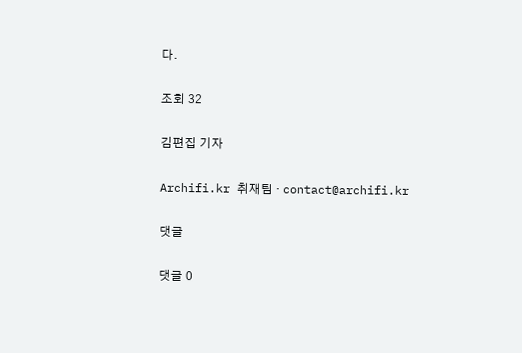다.

조회 32

김편집 기자

Archifi.kr 취재팀 · contact@archifi.kr

댓글

댓글 0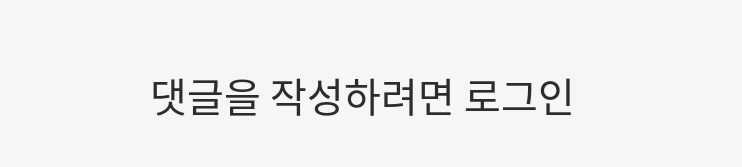댓글을 작성하려면 로그인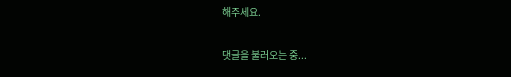해주세요.

댓글을 불러오는 중...